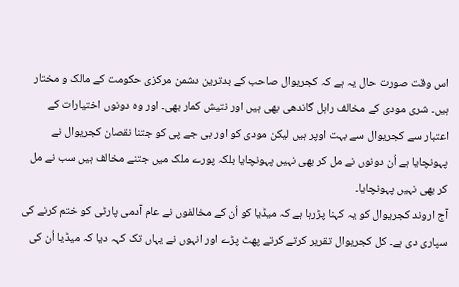اس وقت صورت حال یہ ہے کہ کجریوال صاحب کے بدترین دشمن مرکزی حکومت کے مالک و مختار ہیں۔ شری مودی کے مخالف راہل گاندھی بھی ہیں اور نتیش کمار بھی۔ اور وہ دونوں اختیارات کے اعتبار سے کجریوال سے بہت اوپر ہیں لیکن مودی کو اور بی جے پی کو جتنا نقصان کجریوال نے پہونچایا ہے اُن دونوں نے مل کر بھی نہیں پہونچایا بلکہ پورے ملک میں جتنے مخالف ہیں سب نے مل کر بھی نہیں پہونچایا۔
آج اروند کجریوال کو یہ کہنا پڑرہا ہے کہ میڈیا کو اُن کے مخالفوں نے عام آدمی پارٹی کو ختم کرنے کی سپاری دی ہے۔ کل کجریوال تقریر کرتے کرتے پھٹ پڑے اور انہوں نے یہاں تک کہہ دیا کہ میڈیا اُن کی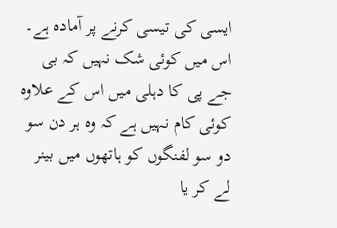ایسی کی تیسی کرنے پر آمادہ ہے۔ اس میں کوئی شک نہیں کہ بی جے پی کا دہلی میں اس کے علاوہ کوئی کام نہیں ہے کہ وہ ہر دن سو دو سو لفنگوں کو ہاتھوں میں بینر لے کر یا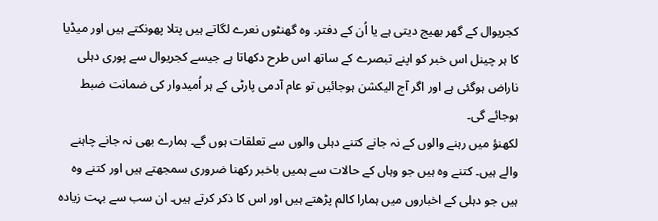کجریوال کے گھر بھیج دیتی ہے یا اُن کے دفتر۔ وہ گھنٹوں نعرے لگاتے ہیں پتلا پھونکتے ہیں اور میڈیا کا ہر چینل اس خبر کو اپنے تبصرے کے ساتھ اس طرح دکھاتا ہے جیسے کجریوال سے پوری دہلی ناراض ہوگئی ہے اور اگر آج الیکشن ہوجائیں تو عام آدمی پارٹی کے ہر اُمیدوار کی ضمانت ضبط ہوجائے گی۔
لکھنؤ میں رہنے والوں کے نہ جانے کتنے دہلی والوں سے تعلقات ہوں گے۔ ہمارے بھی نہ جانے چاہنے والے ہیں۔ کتنے وہ ہیں جو وہاں کے حالات سے ہمیں باخبر رکھنا ضروری سمجھتے ہیں اور کتنے وہ ہیں جو دہلی کے اخباروں میں ہمارا کالم پڑھتے ہیں اور اس کا ذکر کرتے ہیں۔ ان سب سے بہت زیادہ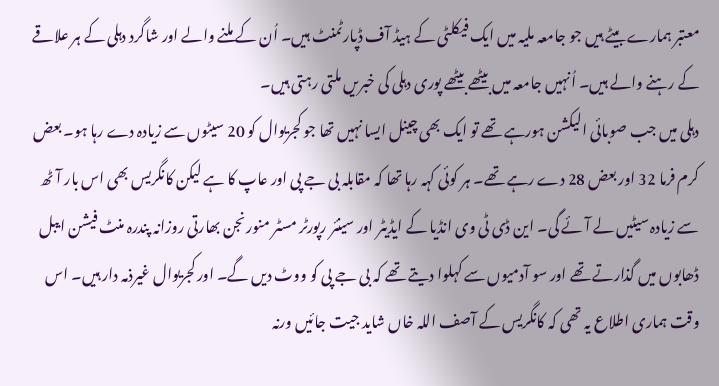معتبر ہمارے بیٹے ہیں جو جامعہ ملیہ میں ایک فیکلٹی کے ہیڈ آف ڈپارٹمنٹ ہیں۔ اُن کے ملنے والے اور شاگرد دہلی کے ہر علاقے کے رہنے والے ہیں۔ اُنہیں جامعہ میں بیٹھے بیٹھے پوری دہلی کی خبریں ملتی رہتی ہیں۔
دہلی میں جب صوبائی الیکشن ہورہے تھے تو ایک بھی چینل ایسا نہیں تھا جو کجریوال کو 20 سیٹوں سے زیادہ دے رہا ہو۔ بعض کرم فرما 32 اور بعض 28 دے رہے تھے۔ ہر کوئی کہہ رہا تھا کہ مقابلہ بی جے پی اور عاپ کا ہے لیکن کانگریس بھی اس بار آٹھ سے زیادہ سیٹیں لے آئے گی۔ این ڈی ٹی وی انڈیا کے ایڈیٹر اور سینئر رپورٹر مسٹر منورنجن بھارتی روزانہ پندرہ منٹ فیشن ایبل ڈھابوں میں گذارتے تھے اور سو آدمیوں سے کہلوا دیتے تھے کہ بی جے پی کو ووٹ دیں گے۔ اور کجریوال غیرذمہ دار ہیں۔ اس وقت ہماری اطلاع یہ تھی کہ کانگریس کے آصف اللہ خاں شاید جیت جائیں ورنہ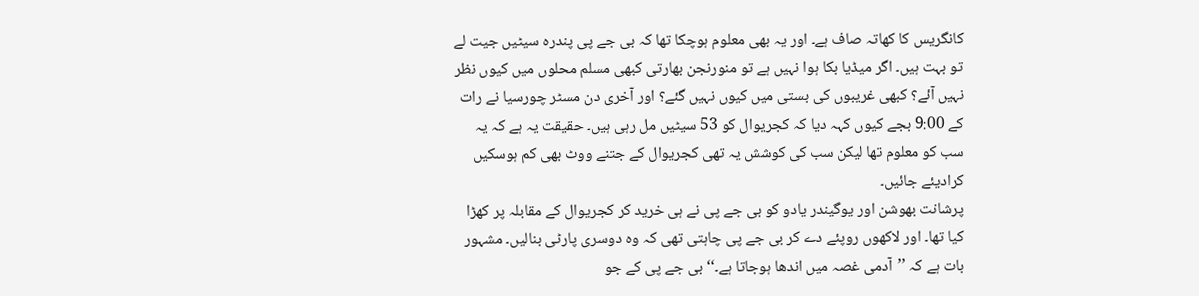کانگریس کا کھاتہ صاف ہے۔ اور یہ بھی معلوم ہوچکا تھا کہ بی جے پی پندرہ سیٹیں جیت لے تو بہت ہیں۔ اگر میڈیا بکا ہوا نہیں ہے تو منورنجن بھارتی کبھی مسلم محلوں میں کیوں نظر نہیں آئے؟ کبھی غریبوں کی بستی میں کیوں نہیں گئے؟ اور آخری دن مسٹر چورسیا نے رات کے 9:00 بجے کیوں کہہ دیا کہ کجریوال کو 53 سیٹیں مل رہی ہیں۔ حقیقت یہ ہے کہ یہ سب کو معلوم تھا لیکن سب کی کوشش یہ تھی کجریوال کے جتنے ووٹ بھی کم ہوسکیں کرادیئے جائیں۔
پرشانت بھوشن اور یوگیندر یادو کو بی جے پی نے ہی خرید کر کجریوال کے مقابلہ پر کھڑا کیا تھا۔ اور لاکھوں روپئے دے کر بی جے پی چاہتی تھی کہ وہ دوسری پارٹی بنالیں۔ مشہور بات ہے کہ ’’آدمی غصہ میں اندھا ہوجاتا ہے۔‘‘ بی جے پی کے جو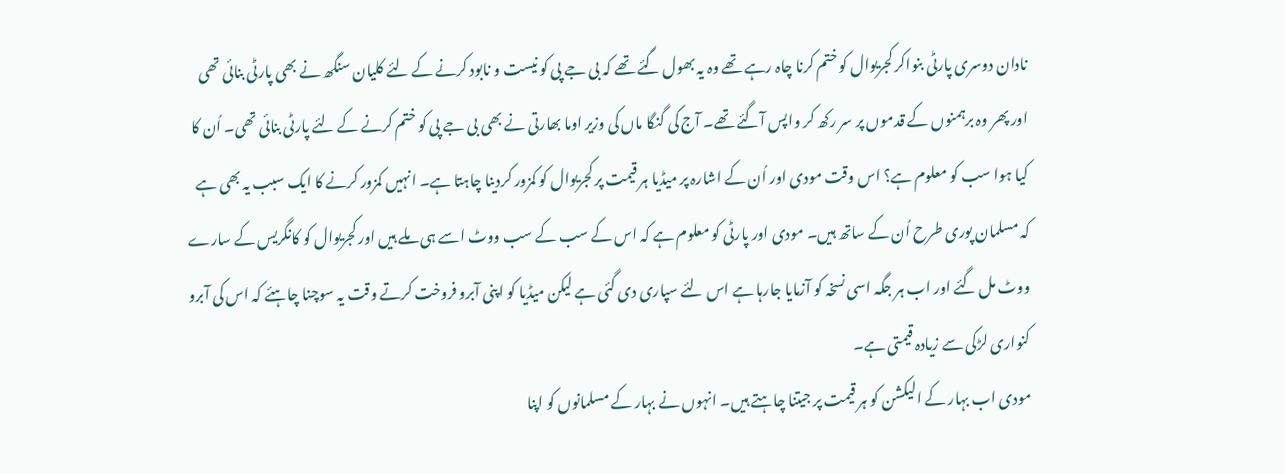نادان دوسری پارٹی بنواکر کجریوال کو ختم کرنا چاہ رہے تھے وہ یہ بھول گئے تھے کہ بی جے پی کو نیست و نابود کرنے کے لئے کلیان سنگھ نے بھی پارٹی بنائی تھی اور پھر وہ برہمنوں کے قدموں پر سر رکھ کر واپس آگئے تھے۔ آج کی گنگا ماں کی وزیر اوما بھارتی نے بھی بی جے پی کو ختم کرنے کے لئے پارٹی بنائی تھی۔ اُن کا کیا ہوا سب کو معلوم ہے؟ اس وقت مودی اور اُن کے اشارہ پر میڈیا ہر قیمت پر کجریوال کو کمزور کردینا چاہتا ہے۔ انہیں کمزور کرنے کا ایک سبب یہ بھی ہے کہ مسلمان پوری طرح اُن کے ساتھ ہیں۔ مودی اور پارٹی کو معلوم ہے کہ اس کے سب کے سب ووٹ اسے ہی ملے ہیں اور کجریوال کو کانگریس کے سارے ووٹ مل گئے اور اب ہر جگہ اسی نسخہ کو آزمایا جارہا ہے اس لئے سپاری دی گئی ہے لیکن میڈیا کو اپنی آبرو فروخت کرتے وقت یہ سوچنا چاہئے کہ اس کی آبرو کنواری لڑکی سے زیادہ قیمتی ہے۔
مودی اب بہار کے الیکشن کو ہر قیمت پر جیتنا چاہتے ہیں۔ انہوں نے بہار کے مسلمانوں کو اپنا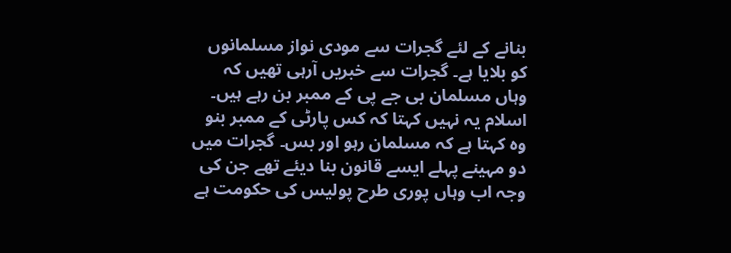بنانے کے لئے گجرات سے مودی نواز مسلمانوں کو بلایا ہے۔ گجرات سے خبریں آرہی تھیں کہ وہاں مسلمان بی جے پی کے ممبر بن رہے ہیں۔ اسلام یہ نہیں کہتا کہ کس پارٹی کے ممبر بنو وہ کہتا ہے کہ مسلمان رہو اور بس۔ گجرات میں دو مہینے پہلے ایسے قانون بنا دیئے تھے جن کی وجہ اب وہاں پوری طرح پولیس کی حکومت ہے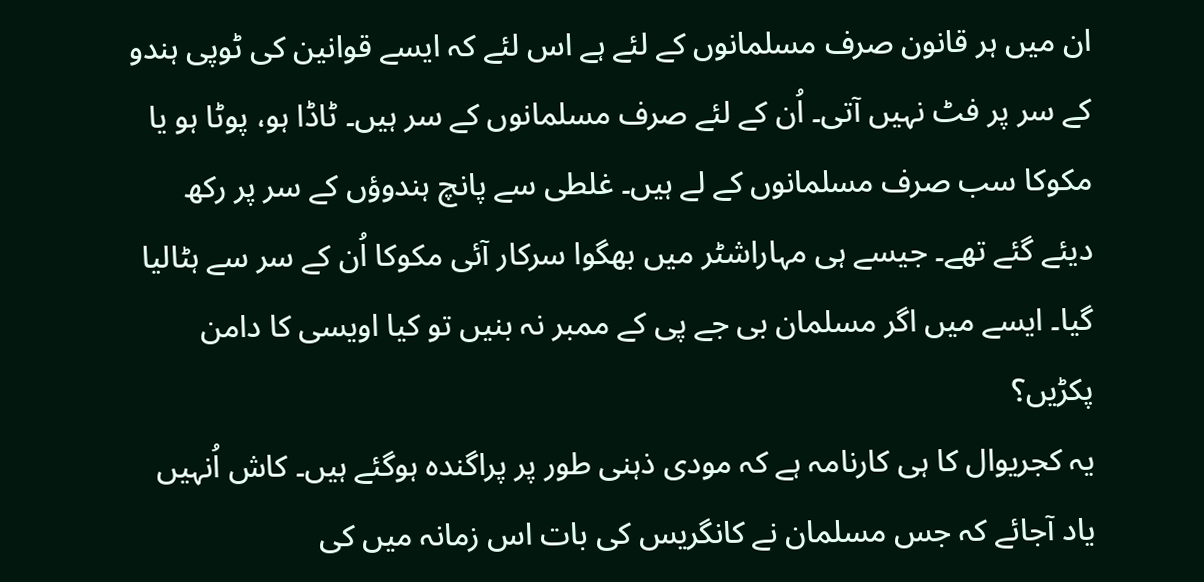ان میں ہر قانون صرف مسلمانوں کے لئے ہے اس لئے کہ ایسے قوانین کی ٹوپی ہندو کے سر پر فٹ نہیں آتی۔ اُن کے لئے صرف مسلمانوں کے سر ہیں۔ ٹاڈا ہو، پوٹا ہو یا مکوکا سب صرف مسلمانوں کے لے ہیں۔ غلطی سے پانچ ہندوؤں کے سر پر رکھ دیئے گئے تھے۔ جیسے ہی مہاراشٹر میں بھگوا سرکار آئی مکوکا اُن کے سر سے ہٹالیا گیا۔ ایسے میں اگر مسلمان بی جے پی کے ممبر نہ بنیں تو کیا اویسی کا دامن پکڑیں؟
یہ کجریوال کا ہی کارنامہ ہے کہ مودی ذہنی طور پر پراگندہ ہوگئے ہیں۔ کاش اُنہیں یاد آجائے کہ جس مسلمان نے کانگریس کی بات اس زمانہ میں کی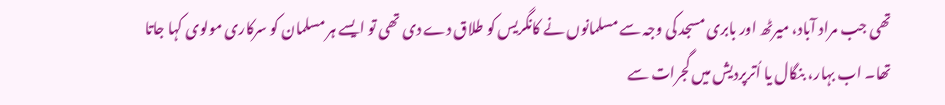تھی جب مراد آباد، میرٹھ اور بابری مسجد کی وجہ سے مسلمانوں نے کانگریس کو طلاق دے دی تھی تو ایسے ہر مسلمان کو سرکاری مولوی کہا جاتا تھا۔ اب بہار، بنگال یا اُترپردیش میں گجرات سے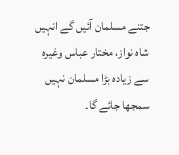جتنے مسلمان آئیں گے انہیں شاہ نواز، مختار عباس وغیرہ سے زیادہ بڑا مسلمان نہیں سمجھا جائے گا۔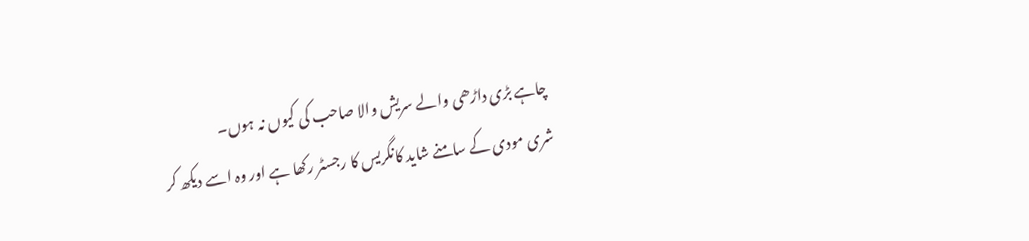چاہے بڑی داڑھی والے سریش والا صاحب کی کیوں نہ ہوں۔
شری مودی کے سامنے شاید کانگریس کا رجسٹر رکھا ہے اور وہ اسے دیکھ کر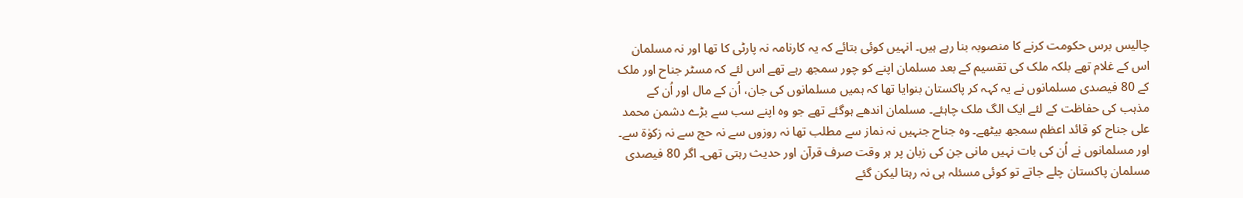چالیس برس حکومت کرنے کا منصوبہ بنا رہے ہیں۔ انہیں کوئی بتائے کہ یہ کارنامہ نہ پارٹی کا تھا اور نہ مسلمان اس کے غلام تھے بلکہ ملک کی تقسیم کے بعد مسلمان اپنے کو چور سمجھ رہے تھے اس لئے کہ مسٹر جناح اور ملک کے 80 فیصدی مسلمانوں نے یہ کہہ کر پاکستان بنوایا تھا کہ ہمیں مسلمانوں کی جان، اُن کے مال اور اُن کے مذہب کی حفاظت کے لئے ایک الگ ملک چاہئے۔ مسلمان اندھے ہوگئے تھے جو وہ اپنے سب سے بڑے دشمن محمد علی جناح کو قائد اعظم سمجھ بیٹھے۔ وہ جناح جنہیں نہ نماز سے مطلب تھا نہ روزوں سے نہ حج سے نہ زکوٰۃ سے۔ اور مسلمانوں نے اُن کی بات نہیں مانی جن کی زبان پر ہر وقت صرف قرآن اور حدیث رہتی تھی۔ اگر 80 فیصدی مسلمان پاکستان چلے جاتے تو کوئی مسئلہ ہی نہ رہتا لیکن گئے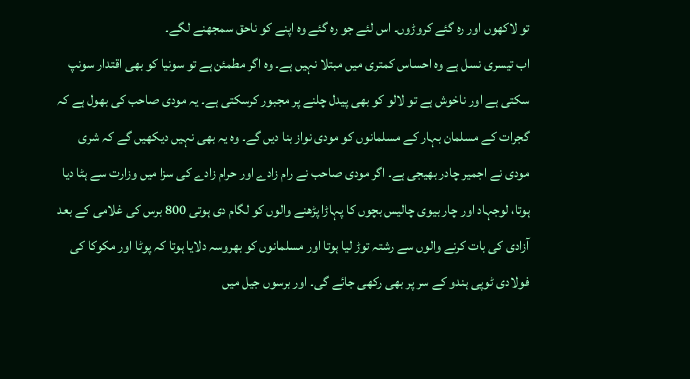تو لاکھوں اور رہ گئے کروڑوں۔ اس لئے جو رہ گئے وہ اپنے کو ناحق سمجھنے لگے۔
اب تیسری نسل ہے وہ احساس کمتری میں مبتلا نہیں ہے۔ وہ اگر مطمئن ہے تو سونیا کو بھی اقتدار سونپ سکتی ہے اور ناخوش ہے تو لالو کو بھی پیدل چلنے پر مجبور کرسکتی ہے۔ یہ مودی صاحب کی بھول ہے کہ گجرات کے مسلمان بہار کے مسلمانوں کو مودی نواز بنا دیں گے۔ وہ یہ بھی نہیں دیکھیں گے کہ شری مودی نے اجمیر چادر بھیجی ہے۔ اگر مودی صاحب نے رام زادے اور حرام زادے کی سزا میں وزارت سے ہٹا دیا ہوتا، لوجہاد اور چار بیوی چالیس بچوں کا پہاڑا پڑھنے والوں کو لگام دی ہوتی 800 برس کی غلامی کے بعد آزادی کی بات کرنے والوں سے رشتہ توڑ لیا ہوتا اور مسلمانوں کو بھروسہ دلایا ہوتا کہ پوٹا اور مکوکا کی فولادی ٹوپی ہندو کے سر پر بھی رکھی جائے گی۔ اور برسوں جیل میں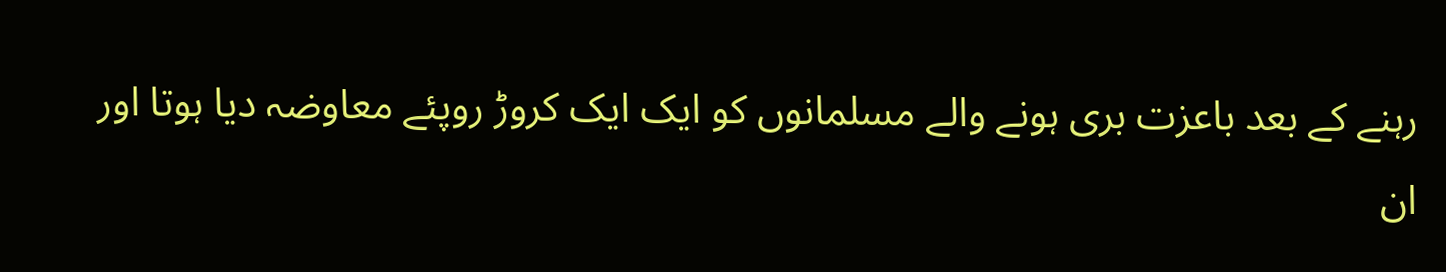رہنے کے بعد باعزت بری ہونے والے مسلمانوں کو ایک ایک کروڑ روپئے معاوضہ دیا ہوتا اور ان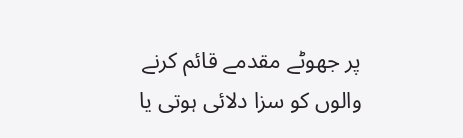پر جھوٹے مقدمے قائم کرنے والوں کو سزا دلائی ہوتی یا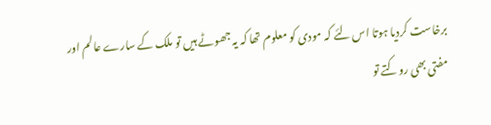برخاست کردیا ہوتا اس لئے کہ مودی کو معلوم تھا کہ یہ جھوٹے ہیں تو ملک کے سارے عالم اور مفتی بھی روکتے تو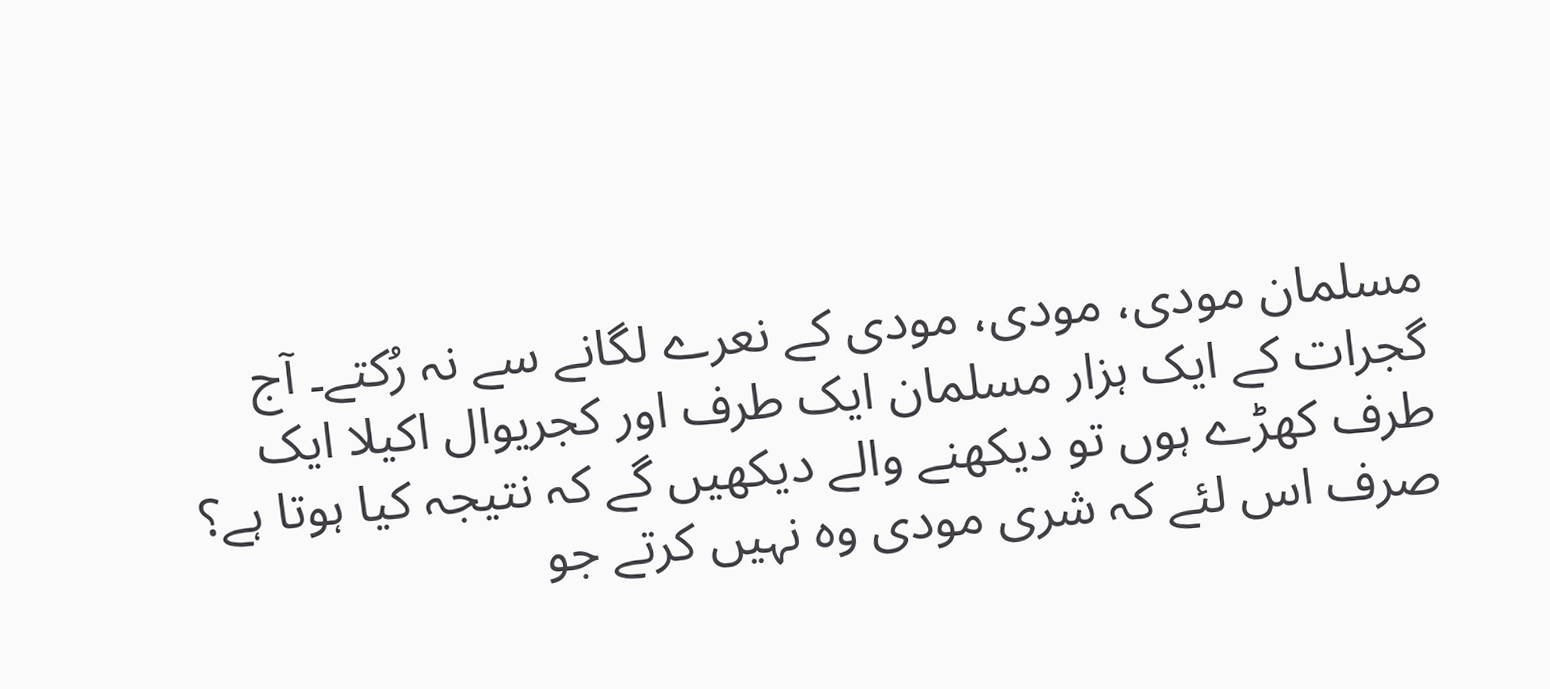مسلمان مودی، مودی، مودی کے نعرے لگانے سے نہ رُکتے۔ آج گجرات کے ایک ہزار مسلمان ایک طرف اور کجریوال اکیلا ایک طرف کھڑے ہوں تو دیکھنے والے دیکھیں گے کہ نتیجہ کیا ہوتا ہے؟ صرف اس لئے کہ شری مودی وہ نہیں کرتے جو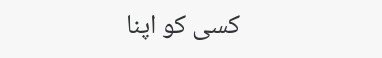کسی کو اپنا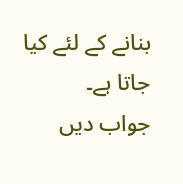بنانے کے لئے کیا جاتا ہے۔
جواب دیں